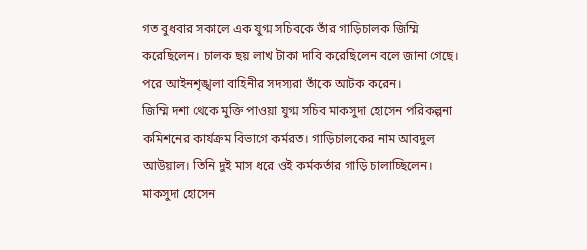গত বুধবার সকালে এক যুগ্ম সচিবকে তাঁর গাড়িচালক জিম্মি করেছিলেন। চালক ছয় লাখ টাকা দাবি করেছিলেন বলে জানা গেছে। পরে আইনশৃঙ্খলা বাহিনীর সদস্যরা তাঁকে আটক করেন।
জিম্মি দশা থেকে মুক্তি পাওয়া যুগ্ম সচিব মাকসুদা হোসেন পরিকল্পনা কমিশনের কার্যক্রম বিভাগে কর্মরত। গাড়িচালকের নাম আবদুল আউয়াল। তিনি দুই মাস ধরে ওই কর্মকর্তার গাড়ি চালাচ্ছিলেন।
মাকসুদা হোসেন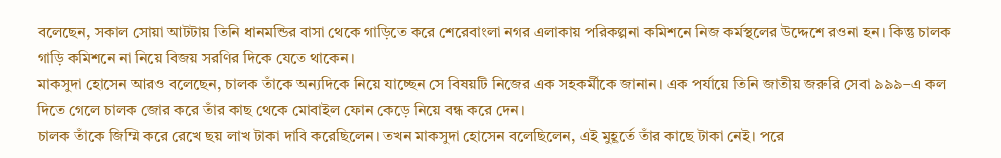বলেছেন, সকাল সোয়া আটটায় তিনি ধানমন্ডির বাসা থেকে গাড়িতে করে শেরেবাংলা নগর এলাকায় পরিকল্পনা কমিশনে নিজ কর্মস্থলের উদ্দেশে রওনা হন। কিন্তু চালক গাড়ি কমিশনে না নিয়ে বিজয় সরণির দিকে যেতে থাকেন।
মাকসুদা হোসেন আরও বলেছেন, চালক তাঁকে অন্যদিকে নিয়ে যাচ্ছেন সে বিষয়টি নিজের এক সহকর্মীকে জানান। এক পর্যায়ে তিনি জাতীয় জরুরি সেবা ৯৯৯–এ কল দিতে গেলে চালক জোর করে তাঁর কাছ থেকে মোবাইল ফোন কেড়ে নিয়ে বন্ধ করে দেন।
চালক তাঁকে জিম্মি করে রেখে ছয় লাখ টাকা দাবি করেছিলেন। তখন মাকসুদা হোসেন বলেছিলেন, এই মুহূর্তে তাঁর কাছে টাকা নেই। পরে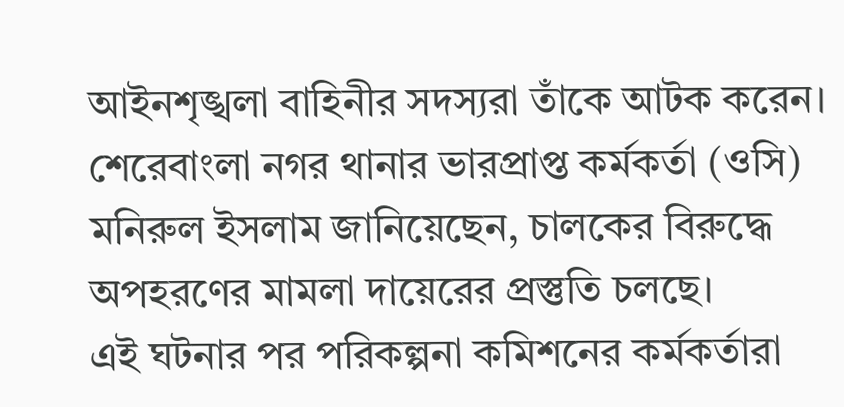আইনশৃঙ্খলা বাহিনীর সদস্যরা তাঁকে আটক করেন।
শেরেবাংলা নগর থানার ভারপ্রাপ্ত কর্মকর্তা (ওসি) মনিরুল ইসলাম জানিয়েছেন, চালকের বিরুদ্ধে অপহরণের মামলা দায়েরের প্রস্তুতি চলছে।
এই ঘটনার পর পরিকল্পনা কমিশনের কর্মকর্তারা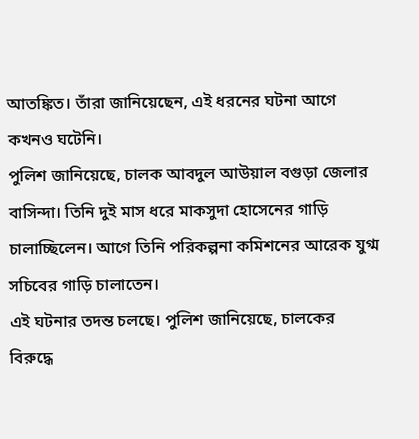আতঙ্কিত। তাঁরা জানিয়েছেন, এই ধরনের ঘটনা আগে কখনও ঘটেনি।
পুলিশ জানিয়েছে, চালক আবদুল আউয়াল বগুড়া জেলার বাসিন্দা। তিনি দুই মাস ধরে মাকসুদা হোসেনের গাড়ি চালাচ্ছিলেন। আগে তিনি পরিকল্পনা কমিশনের আরেক যুগ্ম সচিবের গাড়ি চালাতেন।
এই ঘটনার তদন্ত চলছে। পুলিশ জানিয়েছে, চালকের বিরুদ্ধে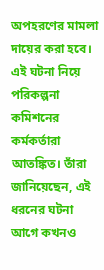অপহরণের মামলা দায়ের করা হবে।
এই ঘটনা নিয়ে পরিকল্পনা কমিশনের কর্মকর্তারা আতঙ্কিত। তাঁরা জানিয়েছেন, এই ধরনের ঘটনা আগে কখনও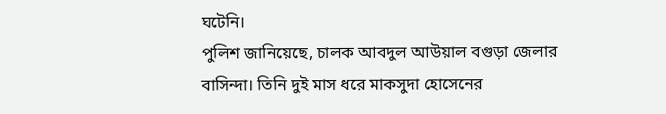ঘটেনি।
পুলিশ জানিয়েছে, চালক আবদুল আউয়াল বগুড়া জেলার বাসিন্দা। তিনি দুই মাস ধরে মাকসুদা হোসেনের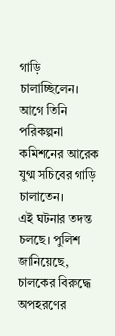গাড়ি চালাচ্ছিলেন। আগে তিনি পরিকল্পনা কমিশনের আরেক যুগ্ম সচিবের গাড়ি চালাতেন।
এই ঘটনার তদন্ত চলছে। পুলিশ জানিয়েছে, চালকের বিরুদ্ধে অপহরণের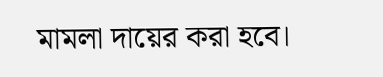মামলা দায়ের করা হবে।